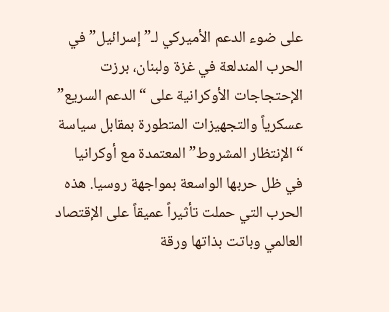على ضوء الدعم الأميركي لـ”إسرائيل” في الحرب المندلعة في غزة ولبنان، برزت الإحتجاجات الأوكرانية على “الدعم السريع” عسكرياً والتجهيزات المتطورة بمقابل سياسة “الإنتظار المشروط” المعتمدة مع أوكرانيا في ظل حربها الواسعة بمواجهة روسيا. هذه الحرب التي حملت تأثيراً عميقاً على الإقتصاد العالمي وباتت بذاتها ورقة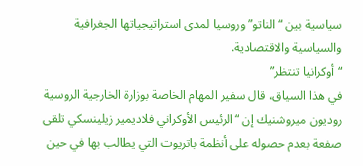سياسية بين “الناتو” وروسيا لمدى استراتيجياتها الجغرافية والسياسية والاقتصادية.
“أوكرانيا تنتظر”
في هذا السياق، قال سفير المهام الخاصة بوزارة الخارجية الروسية روديون ميروشنيك إن “الرئيس الأوكراني فلاديمير زيلينسكي تلقى صفعة بعدم حصوله على أنظمة باتريوت التي يطالب بها في حين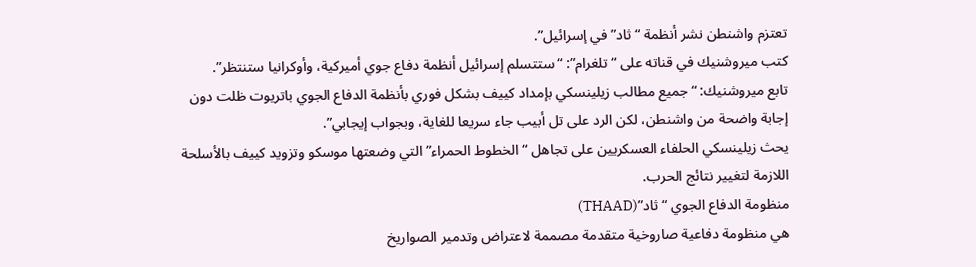تعتزم واشنطن نشر أنظمة “ثاد” في إسرائيل”.
كتب ميروشنيك في قناته على “تلغرام”: “ستتسلم إسرائيل أنظمة دفاع جوي أميركية، وأوكرانيا ستنتظر”.
تابع ميروشنيك: “جميع مطالب زيلينسكي بإمداد كييف بشكل فوري بأنظمة الدفاع الجوي باتريوت ظلت دون إجابة واضحة من واشنطن، لكن الرد على تل أبيب جاء سريعا للغاية، وبجواب إيجابي”.
يحث زيلينسكي الحلفاء العسكريين على تجاهل “الخطوط الحمراء” التي وضعتها موسكو وتزويد كييف بالأسلحة اللازمة لتغيير نتائج الحرب.
منظومة الدفاع الجوي “ثاد”(THAAD)
هي منظومة دفاعية صاروخية متقدمة مصممة لاعتراض وتدمير الصواريخ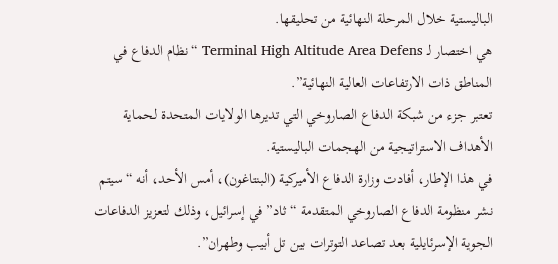الباليستية خلال المرحلة النهائية من تحليقها.
هي اختصار لـ Terminal High Altitude Area Defens “نظام الدفاع في المناطق ذات الارتفاعات العالية النهائية”.
تعتبر جزء من شبكة الدفاع الصاروخي التي تديرها الولايات المتحدة لحماية الأهداف الاستراتيجية من الهجمات الباليستية.
في هذا الإطار، أفادت وزارة الدفاع الأميركية (البنتاغون)، أمس الأحد، أنه “سيتم نشر منظومة الدفاع الصاروخي المتقدمة “ثاد” في إسرائيل، وذلك لتعزيز الدفاعات الجوية الإسرئايلية بعد تصاعد التوترات بين تل أبيب وطهران”.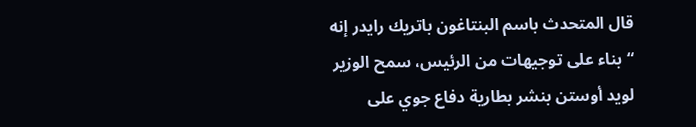قال المتحدث باسم البنتاغون باتريك رايدر إنه “بناء على توجيهات من الرئيس، سمح الوزير لويد أوستن بنشر بطارية دفاع جوي على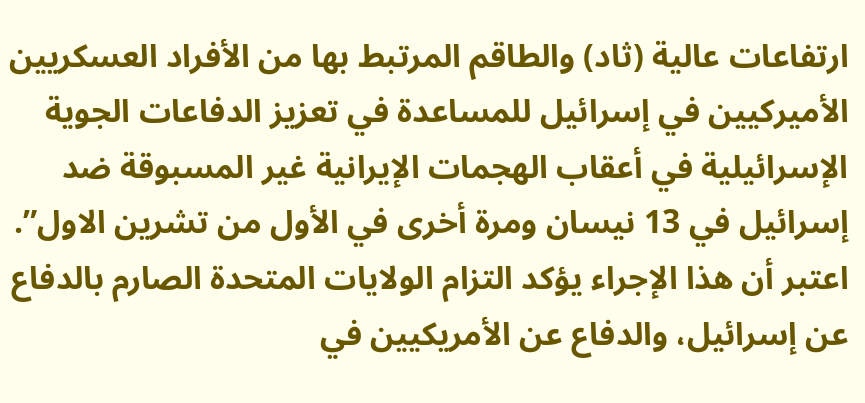ارتفاعات عالية (ثاد) والطاقم المرتبط بها من الأفراد العسكريين الأميركيين في إسرائيل للمساعدة في تعزيز الدفاعات الجوية الإسرائيلية في أعقاب الهجمات الإيرانية غير المسبوقة ضد إسرائيل في 13 نيسان ومرة أخرى في الأول من تشرين الاول”.
اعتبر أن هذا الإجراء يؤكد التزام الولايات المتحدة الصارم بالدفاع عن إسرائيل، والدفاع عن الأمريكيين في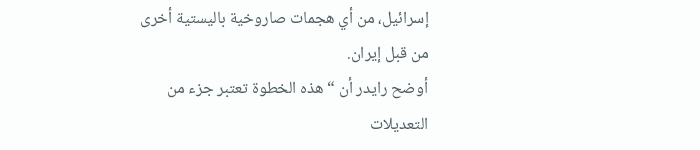إسرائيل، من أي هجمات صاروخية باليستية أخرى من قبل إيران.
أوضح رايدر أن “هذه الخطوة تعتبر جزء من التعديلات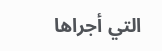التي أجراها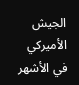الجيش الأميركي في الأشهر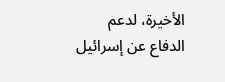الأخيرة، لدعم الدفاع عن إسرائيل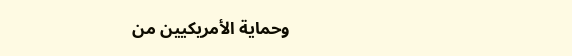وحماية الأمريكيين من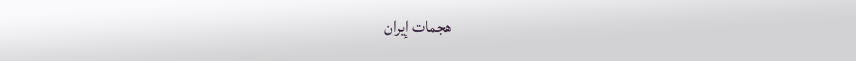هجمات إيران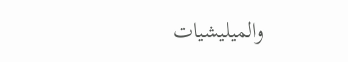والميليشيات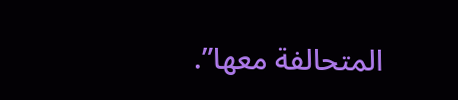المتحالفة معها”.